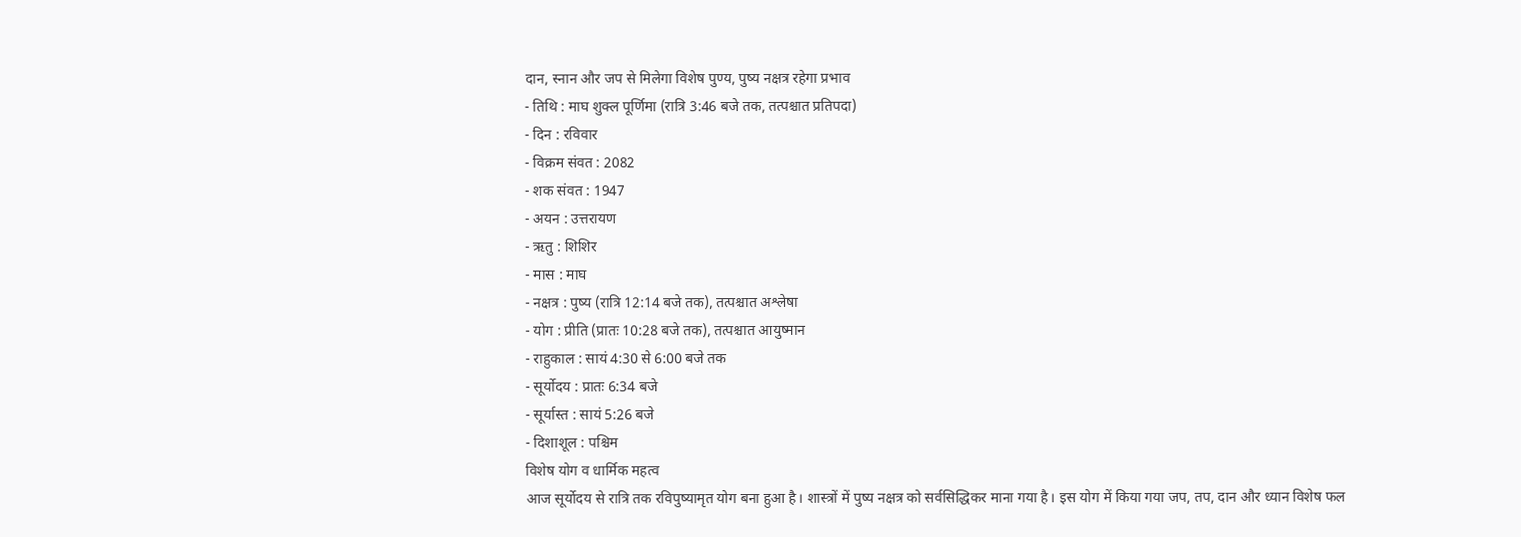दान, स्नान और जप से मिलेगा विशेष पुण्य, पुष्य नक्षत्र रहेगा प्रभाव
- तिथि : माघ शुक्ल पूर्णिमा (रात्रि 3:46 बजे तक, तत्पश्चात प्रतिपदा)
- दिन : रविवार
- विक्रम संवत : 2082
- शक संवत : 1947
- अयन : उत्तरायण
- ऋतु : शिशिर
- मास : माघ
- नक्षत्र : पुष्य (रात्रि 12:14 बजे तक), तत्पश्चात अश्लेषा
- योग : प्रीति (प्रातः 10:28 बजे तक), तत्पश्चात आयुष्मान
- राहुकाल : सायं 4:30 से 6:00 बजे तक
- सूर्योदय : प्रातः 6:34 बजे
- सूर्यास्त : सायं 5:26 बजे
- दिशाशूल : पश्चिम
विशेष योग व धार्मिक महत्व
आज सूर्योदय से रात्रि तक रविपुष्यामृत योग बना हुआ है। शास्त्रों में पुष्य नक्षत्र को सर्वसिद्धिकर माना गया है। इस योग में किया गया जप, तप, दान और ध्यान विशेष फल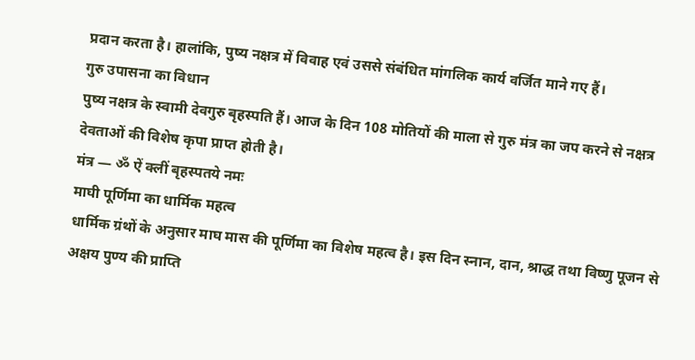प्रदान करता है। हालांकि, पुष्य नक्षत्र में विवाह एवं उससे संबंधित मांगलिक कार्य वर्जित माने गए हैं।
गुरु उपासना का विधान
पुष्य नक्षत्र के स्वामी देवगुरु बृहस्पति हैं। आज के दिन 108 मोतियों की माला से गुरु मंत्र का जप करने से नक्षत्र देवताओं की विशेष कृपा प्राप्त होती है।
मंत्र — ॐ ऐं क्लीं बृहस्पतये नमः
माघी पूर्णिमा का धार्मिक महत्व
धार्मिक ग्रंथों के अनुसार माघ मास की पूर्णिमा का विशेष महत्व है। इस दिन स्नान, दान, श्राद्ध तथा विष्णु पूजन से अक्षय पुण्य की प्राप्ति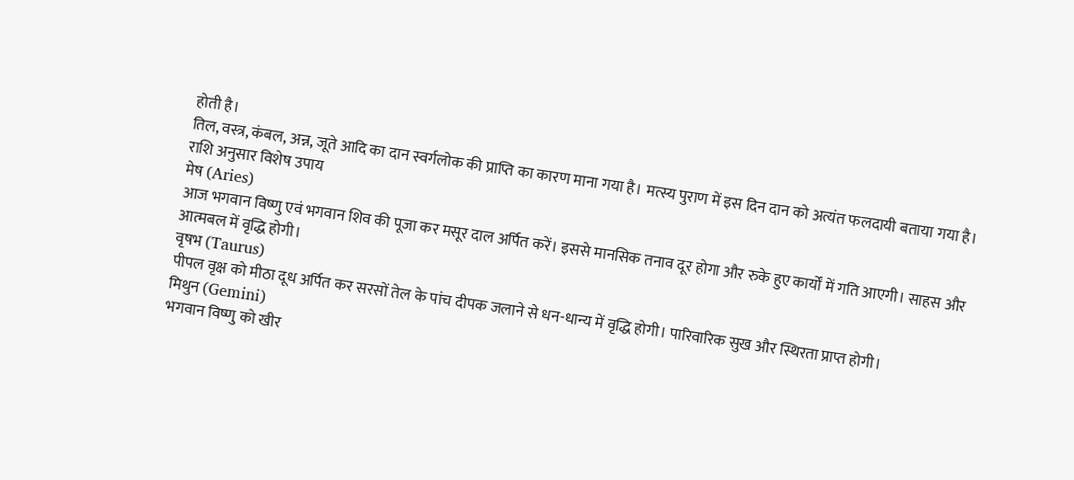होती है।
तिल, वस्त्र, कंबल, अन्न, जूते आदि का दान स्वर्गलोक की प्राप्ति का कारण माना गया है। मत्स्य पुराण में इस दिन दान को अत्यंत फलदायी बताया गया है।
राशि अनुसार विशेष उपाय
मेष (Aries)
आज भगवान विष्णु एवं भगवान शिव की पूजा कर मसूर दाल अर्पित करें। इससे मानसिक तनाव दूर होगा और रुके हुए कार्यों में गति आएगी। साहस और आत्मबल में वृद्धि होगी।
वृषभ (Taurus)
पीपल वृक्ष को मीठा दूध अर्पित कर सरसों तेल के पांच दीपक जलाने से धन-धान्य में वृद्धि होगी। पारिवारिक सुख और स्थिरता प्राप्त होगी।
मिथुन (Gemini)
भगवान विष्णु को खीर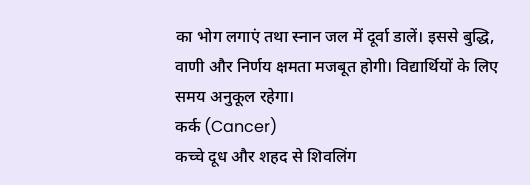का भोग लगाएं तथा स्नान जल में दूर्वा डालें। इससे बुद्धि, वाणी और निर्णय क्षमता मजबूत होगी। विद्यार्थियों के लिए समय अनुकूल रहेगा।
कर्क (Cancer)
कच्चे दूध और शहद से शिवलिंग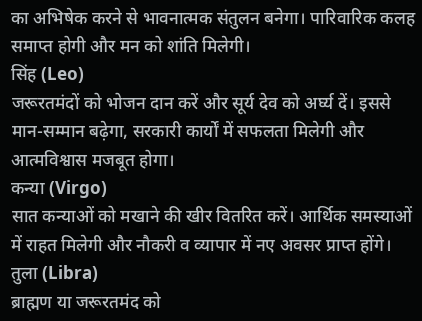का अभिषेक करने से भावनात्मक संतुलन बनेगा। पारिवारिक कलह समाप्त होगी और मन को शांति मिलेगी।
सिंह (Leo)
जरूरतमंदों को भोजन दान करें और सूर्य देव को अर्घ्य दें। इससे मान-सम्मान बढ़ेगा, सरकारी कार्यों में सफलता मिलेगी और आत्मविश्वास मजबूत होगा।
कन्या (Virgo)
सात कन्याओं को मखाने की खीर वितरित करें। आर्थिक समस्याओं में राहत मिलेगी और नौकरी व व्यापार में नए अवसर प्राप्त होंगे।
तुला (Libra)
ब्राह्मण या जरूरतमंद को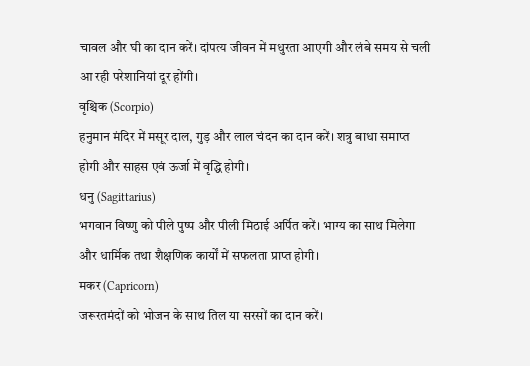चावल और घी का दान करें। दांपत्य जीवन में मधुरता आएगी और लंबे समय से चली आ रही परेशानियां दूर होंगी।
वृश्चिक (Scorpio)
हनुमान मंदिर में मसूर दाल, गुड़ और लाल चंदन का दान करें। शत्रु बाधा समाप्त होगी और साहस एवं ऊर्जा में वृद्धि होगी।
धनु (Sagittarius)
भगवान विष्णु को पीले पुष्प और पीली मिठाई अर्पित करें। भाग्य का साथ मिलेगा और धार्मिक तथा शैक्षणिक कार्यों में सफलता प्राप्त होगी।
मकर (Capricorn)
जरूरतमंदों को भोजन के साथ तिल या सरसों का दान करें।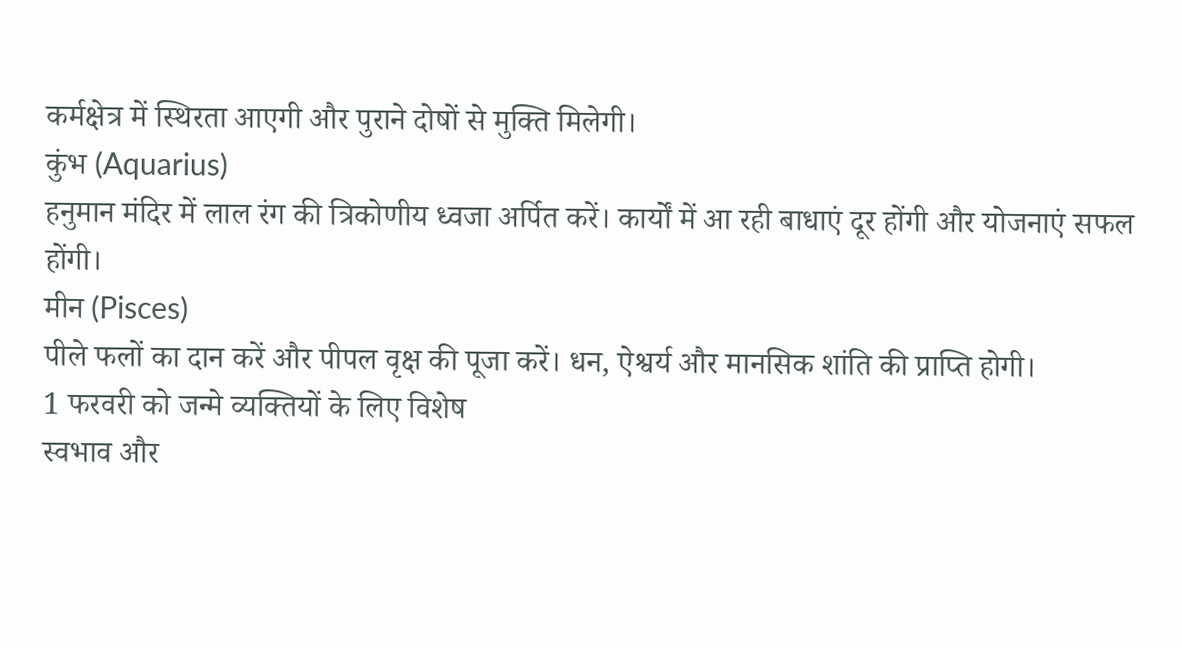कर्मक्षेत्र में स्थिरता आएगी और पुराने दोषों से मुक्ति मिलेगी।
कुंभ (Aquarius)
हनुमान मंदिर में लाल रंग की त्रिकोणीय ध्वजा अर्पित करें। कार्यों में आ रही बाधाएं दूर होंगी और योजनाएं सफल होंगी।
मीन (Pisces)
पीले फलों का दान करें और पीपल वृक्ष की पूजा करें। धन, ऐश्वर्य और मानसिक शांति की प्राप्ति होगी।
1 फरवरी को जन्मे व्यक्तियों के लिए विशेष
स्वभाव और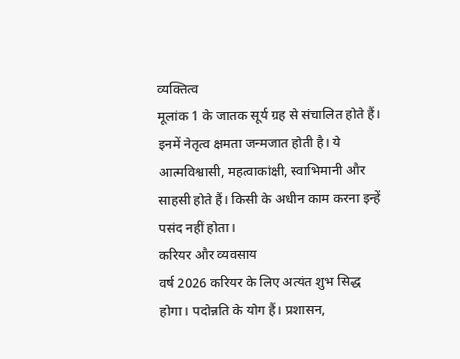व्यक्तित्व
मूलांक 1 के जातक सूर्य ग्रह से संचालित होते हैं। इनमें नेतृत्व क्षमता जन्मजात होती है। ये आत्मविश्वासी, महत्वाकांक्षी, स्वाभिमानी और साहसी होते हैं। किसी के अधीन काम करना इन्हें पसंद नहीं होता।
करियर और व्यवसाय
वर्ष 2026 करियर के लिए अत्यंत शुभ सिद्ध होगा। पदोन्नति के योग हैं। प्रशासन,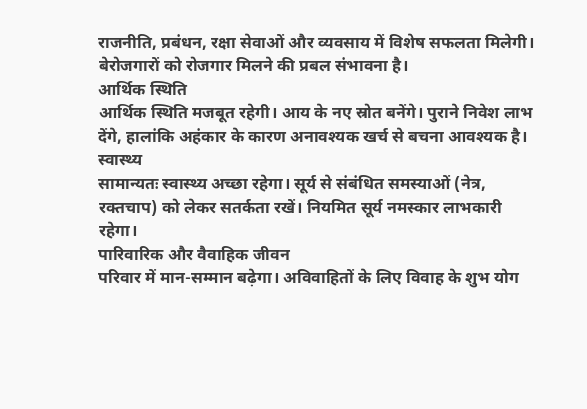राजनीति, प्रबंधन, रक्षा सेवाओं और व्यवसाय में विशेष सफलता मिलेगी। बेरोजगारों को रोजगार मिलने की प्रबल संभावना है।
आर्थिक स्थिति
आर्थिक स्थिति मजबूत रहेगी। आय के नए स्रोत बनेंगे। पुराने निवेश लाभ देंगे, हालांकि अहंकार के कारण अनावश्यक खर्च से बचना आवश्यक है।
स्वास्थ्य
सामान्यतः स्वास्थ्य अच्छा रहेगा। सूर्य से संबंधित समस्याओं (नेत्र, रक्तचाप) को लेकर सतर्कता रखें। नियमित सूर्य नमस्कार लाभकारी रहेगा।
पारिवारिक और वैवाहिक जीवन
परिवार में मान-सम्मान बढ़ेगा। अविवाहितों के लिए विवाह के शुभ योग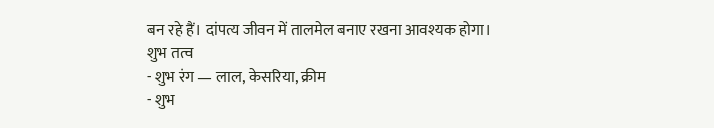बन रहे हैं। दांपत्य जीवन में तालमेल बनाए रखना आवश्यक होगा।
शुभ तत्व
- शुभ रंग — लाल, केसरिया, क्रीम
- शुभ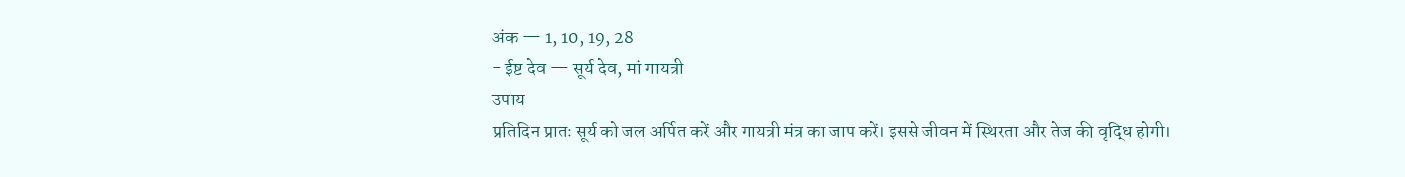अंक — 1, 10, 19, 28
- ईष्ट देव — सूर्य देव, मां गायत्री
उपाय
प्रतिदिन प्रातः सूर्य को जल अर्पित करें और गायत्री मंत्र का जाप करें। इससे जीवन में स्थिरता और तेज की वृद्धि होगी।